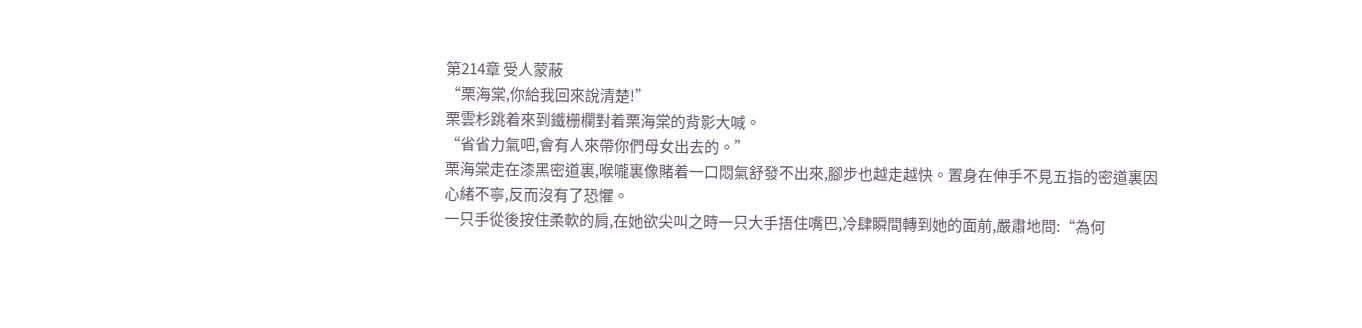第214章 受人蒙蔽
“栗海棠,你給我回來說清楚!”
栗雲杉跳着來到鐵栅欄對着栗海棠的背影大喊。
“省省力氣吧,會有人來帶你們母女出去的。”
栗海棠走在漆黑密道裏,喉嚨裏像賭着一口悶氣舒發不出來,腳步也越走越快。置身在伸手不見五指的密道裏因心緒不寧,反而沒有了恐懼。
一只手從後按住柔軟的肩,在她欲尖叫之時一只大手捂住嘴巴,冷肆瞬間轉到她的面前,嚴肅地問:“為何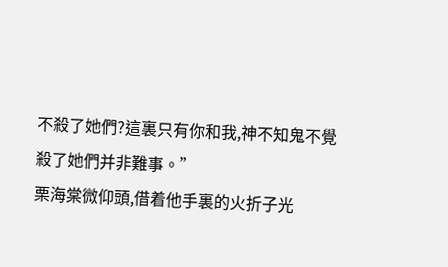不殺了她們?這裏只有你和我,神不知鬼不覺殺了她們并非難事。”
栗海棠微仰頭,借着他手裏的火折子光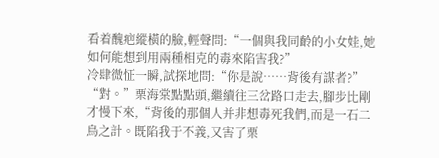看着醜疤縱橫的臉,輕聲問:“一個與我同齡的小女娃,她如何能想到用兩種相克的毒來陷害我?”
冷肆微怔一瞬,試探地問:“你是說……背後有謀者?”
“對。”栗海棠點點頭,繼續往三岔路口走去,腳步比剛才慢下來,“背後的那個人并非想毒死我們,而是一石二鳥之計。既陷我于不義,又害了栗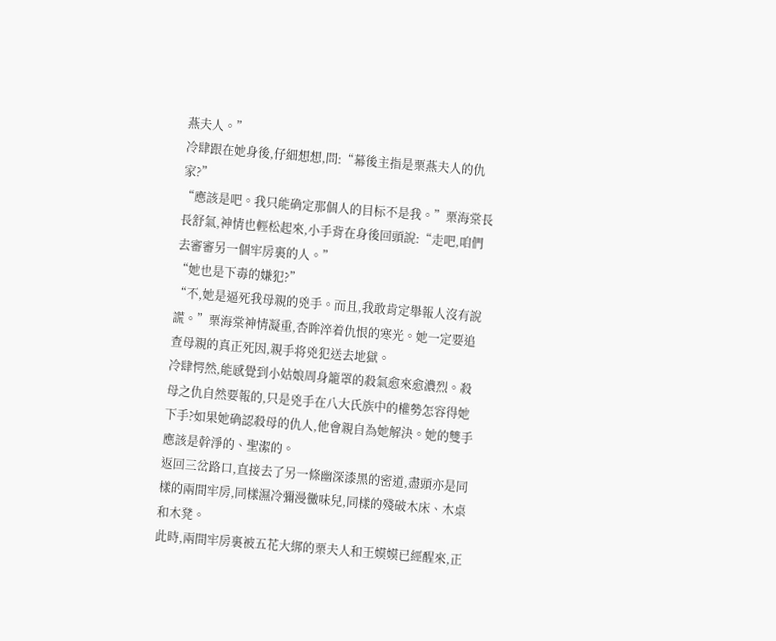燕夫人。”
冷肆跟在她身後,仔細想想,問:“幕後主指是栗燕夫人的仇家?”
“應該是吧。我只能确定那個人的目标不是我。”栗海棠長長舒氣,神情也輕松起來,小手背在身後回頭說:“走吧,咱們去審審另一個牢房裏的人。”
“她也是下毒的嫌犯?”
“不,她是逼死我母親的兇手。而且,我敢肯定舉報人沒有說謊。”栗海棠神情凝重,杏眸淬着仇恨的寒光。她一定要追查母親的真正死因,親手将兇犯送去地獄。
冷肆愕然,能感覺到小姑娘周身籠罩的殺氣愈來愈濃烈。殺母之仇自然要報的,只是兇手在八大氏族中的權勢怎容得她下手?如果她确認殺母的仇人,他會親自為她解決。她的雙手應該是幹淨的、聖潔的。
返回三岔路口,直接去了另一條幽深漆黑的密道,盡頭亦是同樣的兩間牢房,同樣濕冷彌漫黴味兒,同樣的殘破木床、木桌和木凳。
此時,兩間牢房裏被五花大綁的栗夫人和王嫫嫫已經醒來,正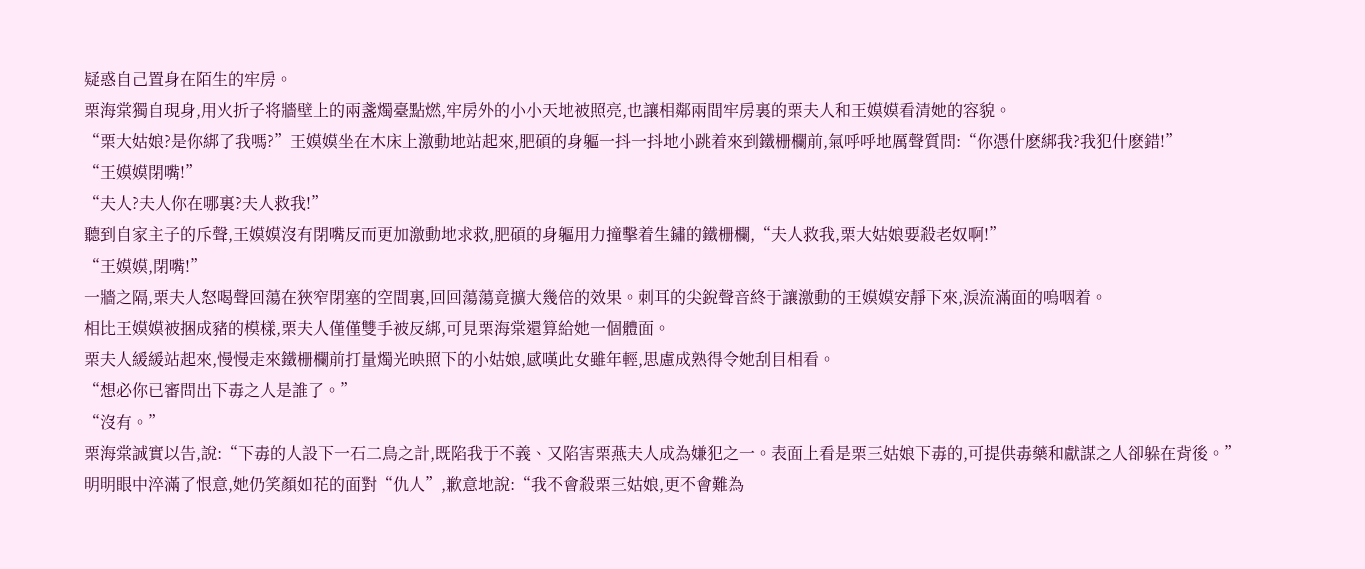疑惑自己置身在陌生的牢房。
栗海棠獨自現身,用火折子将牆壁上的兩盞燭臺點燃,牢房外的小小天地被照亮,也讓相鄰兩間牢房裏的栗夫人和王嫫嫫看清她的容貌。
“栗大姑娘?是你綁了我嗎?”王嫫嫫坐在木床上激動地站起來,肥碩的身軀一抖一抖地小跳着來到鐵栅欄前,氣呼呼地厲聲質問:“你憑什麽綁我?我犯什麽錯!”
“王嫫嫫閉嘴!”
“夫人?夫人你在哪裏?夫人救我!”
聽到自家主子的斥聲,王嫫嫫沒有閉嘴反而更加激動地求救,肥碩的身軀用力撞擊着生鏽的鐵栅欄,“夫人救我,栗大姑娘要殺老奴啊!”
“王嫫嫫,閉嘴!”
一牆之隔,栗夫人怒喝聲回蕩在狹窄閉塞的空間裏,回回蕩蕩竟擴大幾倍的效果。刺耳的尖銳聲音終于讓激動的王嫫嫫安靜下來,淚流滿面的嗚咽着。
相比王嫫嫫被捆成豬的模樣,栗夫人僅僅雙手被反綁,可見栗海棠還算給她一個體面。
栗夫人緩緩站起來,慢慢走來鐵栅欄前打量燭光映照下的小姑娘,感嘆此女雖年輕,思慮成熟得令她刮目相看。
“想必你已審問出下毒之人是誰了。”
“沒有。”
栗海棠誠實以告,說:“下毒的人設下一石二鳥之計,既陷我于不義、又陷害栗燕夫人成為嫌犯之一。表面上看是栗三姑娘下毒的,可提供毒藥和獻謀之人卻躲在背後。”
明明眼中淬滿了恨意,她仍笑顏如花的面對“仇人”,歉意地說:“我不會殺栗三姑娘,更不會難為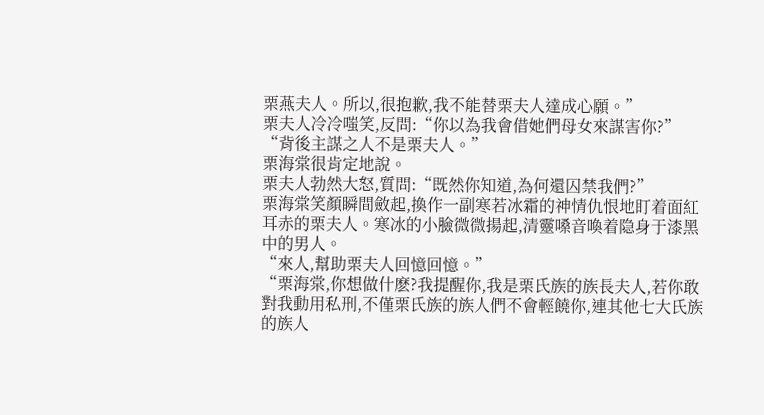栗燕夫人。所以,很抱歉,我不能替栗夫人達成心願。”
栗夫人冷冷嗤笑,反問:“你以為我會借她們母女來謀害你?”
“背後主謀之人不是栗夫人。”
栗海棠很肯定地說。
栗夫人勃然大怒,質問:“既然你知道,為何還囚禁我們?”
栗海棠笑顏瞬間斂起,換作一副寒若冰霜的神情仇恨地盯着面紅耳赤的栗夫人。寒冰的小臉微微揚起,清靈嗓音喚着隐身于漆黑中的男人。
“來人,幫助栗夫人回憶回憶。”
“栗海棠,你想做什麽?我提醒你,我是栗氏族的族長夫人,若你敢對我動用私刑,不僅栗氏族的族人們不會輕饒你,連其他七大氏族的族人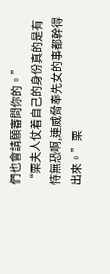們也會請願審問你的。”
“栗夫人仗着自己的身份真的是有恃無恐啊,連威脅奉先女的事都幹得出來。”栗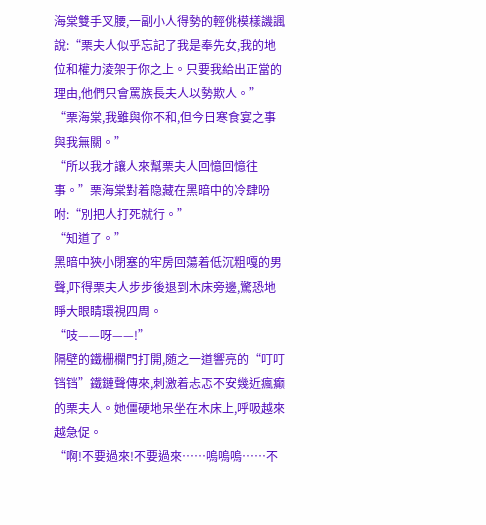海棠雙手叉腰,一副小人得勢的輕佻模樣譏諷說:“栗夫人似乎忘記了我是奉先女,我的地位和權力淩架于你之上。只要我給出正當的理由,他們只會罵族長夫人以勢欺人。”
“栗海棠,我雖與你不和,但今日寒食宴之事與我無關。”
“所以我才讓人來幫栗夫人回憶回憶往事。”栗海棠對着隐藏在黑暗中的冷肆吩咐:“別把人打死就行。”
“知道了。”
黑暗中狹小閉塞的牢房回蕩着低沉粗嘎的男聲,吓得栗夫人步步後退到木床旁邊,驚恐地睜大眼睛環視四周。
“吱——呀——!”
隔壁的鐵栅欄門打開,随之一道響亮的“叮叮铛铛”鐵鏈聲傳來,刺激着忐忑不安幾近瘋癫的栗夫人。她僵硬地呆坐在木床上,呼吸越來越急促。
“啊!不要過來!不要過來……嗚嗚嗚……不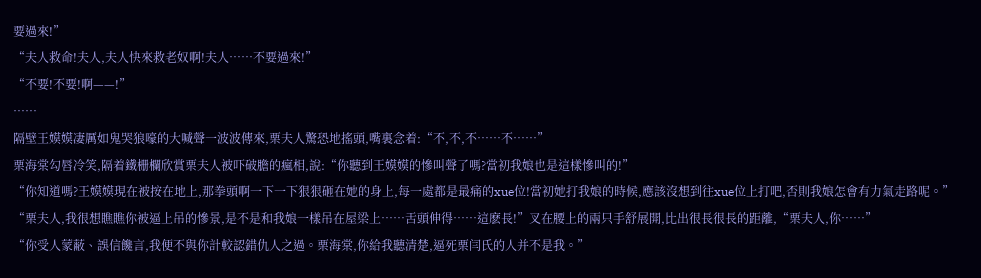要過來!”
“夫人救命!夫人,夫人快來救老奴啊!夫人……不要過來!”
“不要!不要!啊——!”
……
隔壁王嫫嫫凄厲如鬼哭狼嚎的大喊聲一波波傳來,栗夫人驚恐地搖頭,嘴裏念着:“不,不,不……不……”
栗海棠勾唇冷笑,隔着鐵栅欄欣賞栗夫人被吓破膽的瘋相,說:“你聽到王嫫嫫的慘叫聲了嗎?當初我娘也是這樣慘叫的!”
“你知道嗎?王嫫嫫現在被按在地上,那拳頭啊一下一下狠狠砸在她的身上,每一處都是最痛的xue位!當初她打我娘的時候,應該沒想到往xue位上打吧,否則我娘怎會有力氣走路呢。”
“栗夫人,我很想瞧瞧你被逼上吊的慘景,是不是和我娘一樣吊在屋梁上……舌頭伸得……這麽長!”叉在腰上的兩只手舒展開,比出很長很長的距離,“栗夫人,你……”
“你受人蒙蔽、誤信饞言,我便不與你計較認錯仇人之過。栗海棠,你給我聽清楚,逼死栗闫氏的人并不是我。”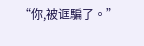“你,被诓騙了。”